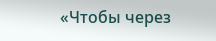«Чтобы через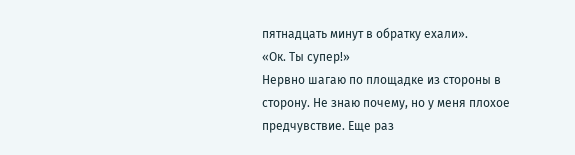пятнадцать минут в обратку ехали».
«Ок. Ты супер!»
Нервно шагаю по площадке из стороны в сторону. Не знаю почему, но у меня плохое предчувствие. Еще раз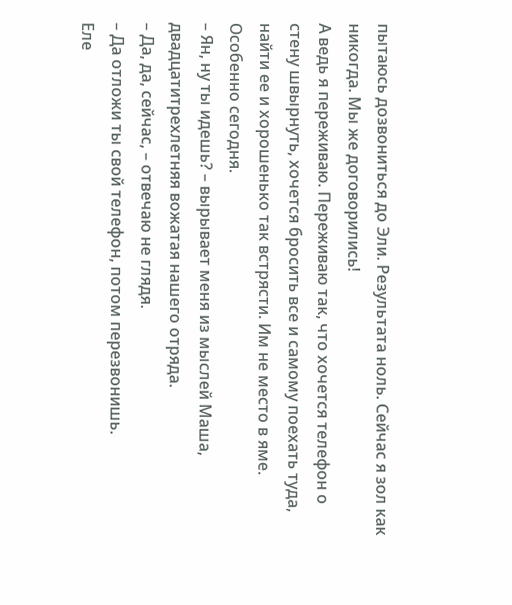пытаюсь дозвониться до Эли. Результата ноль. Сейчас я зол как никогда. Мы же договорились!
А ведь я переживаю. Переживаю так, что хочется телефон о стену швырнуть, хочется бросить все и самому поехать туда, найти ее и хорошенько так встрясти. Им не место в яме. Особенно сегодня.
– Ян, ну ты идешь? – вырывает меня из мыслей Маша, двадцатитрехлетняя вожатая нашего отряда.
– Да, да, сейчас, – отвечаю не глядя.
– Да отложи ты свой телефон, потом перезвонишь.
Еле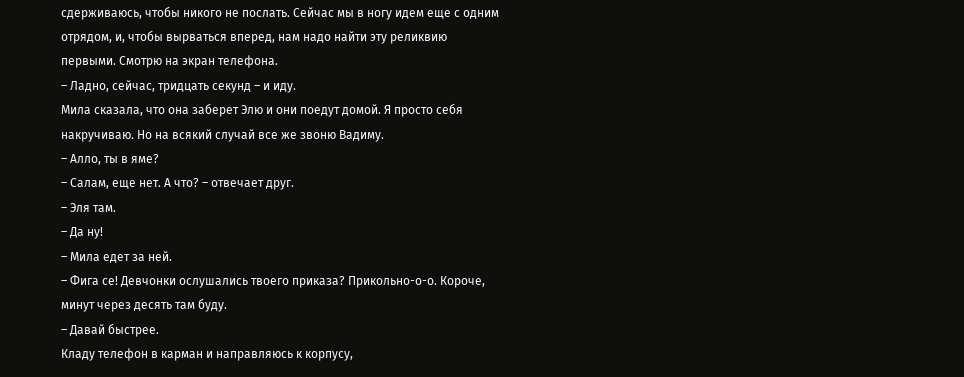сдерживаюсь, чтобы никого не послать. Сейчас мы в ногу идем еще с одним отрядом, и, чтобы вырваться вперед, нам надо найти эту реликвию первыми. Смотрю на экран телефона.
– Ладно, сейчас, тридцать секунд – и иду.
Мила сказала, что она заберет Элю и они поедут домой. Я просто себя накручиваю. Но на всякий случай все же звоню Вадиму.
– Алло, ты в яме?
– Салам, еще нет. А что? – отвечает друг.
– Эля там.
– Да ну!
– Мила едет за ней.
– Фига се! Девчонки ослушались твоего приказа? Прикольно-о-о. Короче, минут через десять там буду.
– Давай быстрее.
Кладу телефон в карман и направляюсь к корпусу,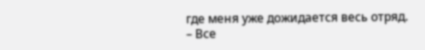где меня уже дожидается весь отряд.
– Все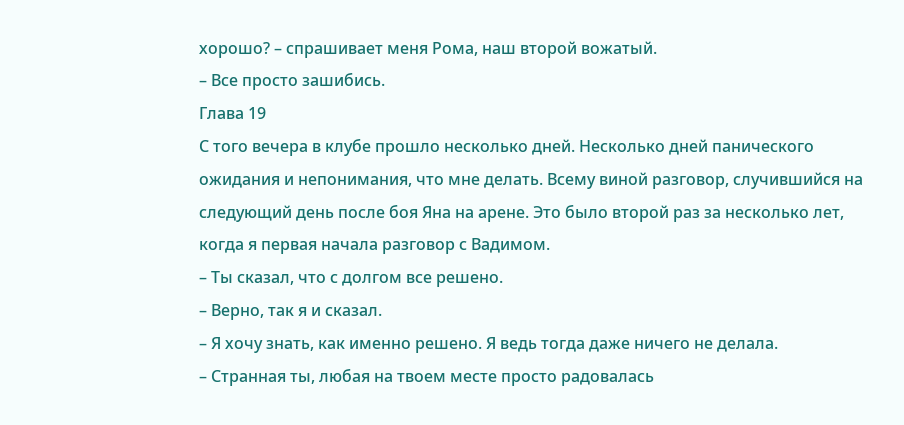хорошо? – спрашивает меня Рома, наш второй вожатый.
– Все просто зашибись.
Глава 19
С того вечера в клубе прошло несколько дней. Несколько дней панического ожидания и непонимания, что мне делать. Всему виной разговор, случившийся на следующий день после боя Яна на арене. Это было второй раз за несколько лет, когда я первая начала разговор с Вадимом.
– Ты сказал, что с долгом все решено.
– Верно, так я и сказал.
– Я хочу знать, как именно решено. Я ведь тогда даже ничего не делала.
– Странная ты, любая на твоем месте просто радовалась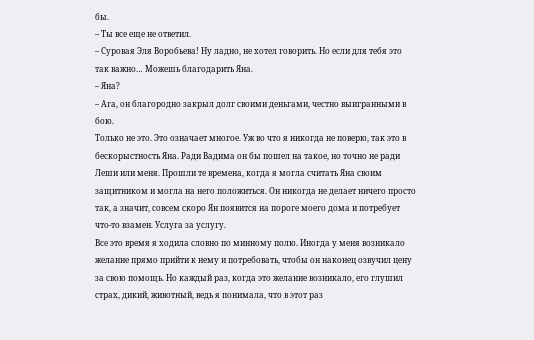бы.
– Ты все еще не ответил.
– Суровая Эля Воробьева! Ну ладно, не хотел говорить. Но если для тебя это так важно… Можешь благодарить Яна.
– Яна?
– Ага, он благородно закрыл долг своими деньгами, честно выигранными в бою.
Только не это. Это означает многое. Уж во что я никогда не поверю, так это в бескорыстность Яна. Ради Вадима он бы пошел на такое, но точно не ради Леши или меня. Прошли те времена, когда я могла считать Яна своим защитником и могла на него положиться. Он никогда не делает ничего просто так, а значит, совсем скоро Ян появится на пороге моего дома и потребует что-то взамен. Услуга за услугу.
Все это время я ходила словно по минному полю. Иногда у меня возникало желание прямо прийти к нему и потребовать, чтобы он наконец озвучил цену за свою помощь. Но каждый раз, когда это желание возникало, его глушил страх, дикий, животный, ведь я понимала, что в этот раз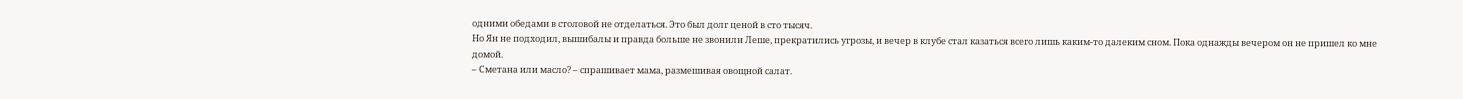одними обедами в столовой не отделаться. Это был долг ценой в сто тысяч.
Но Ян не подходил, вышибалы и правда больше не звонили Леше, прекратились угрозы, и вечер в клубе стал казаться всего лишь каким-то далеким сном. Пока однажды вечером он не пришел ко мне домой.
– Сметана или масло? – спрашивает мама, размешивая овощной салат.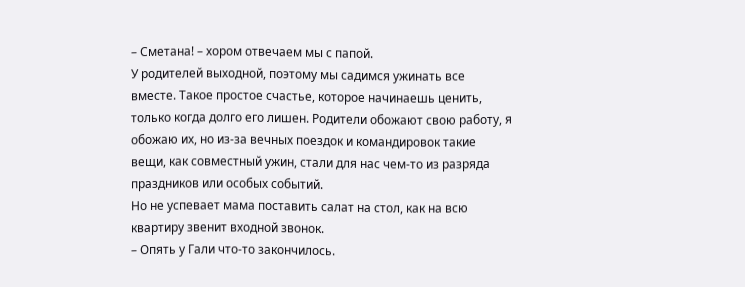– Сметана! – хором отвечаем мы с папой.
У родителей выходной, поэтому мы садимся ужинать все вместе. Такое простое счастье, которое начинаешь ценить, только когда долго его лишен. Родители обожают свою работу, я обожаю их, но из-за вечных поездок и командировок такие вещи, как совместный ужин, стали для нас чем-то из разряда праздников или особых событий.
Но не успевает мама поставить салат на стол, как на всю квартиру звенит входной звонок.
– Опять у Гали что-то закончилось.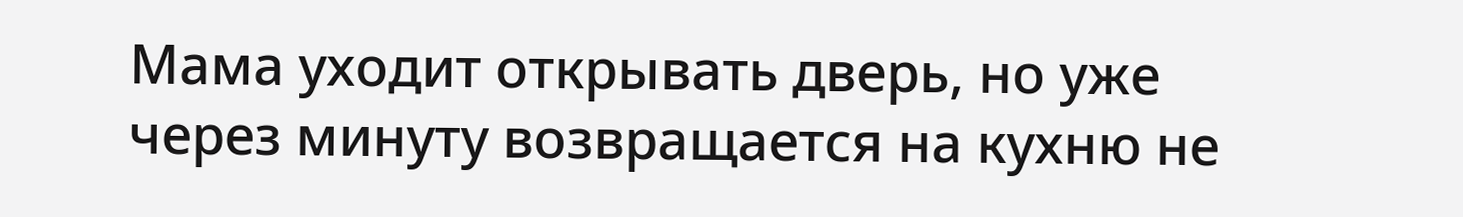Мама уходит открывать дверь, но уже через минуту возвращается на кухню не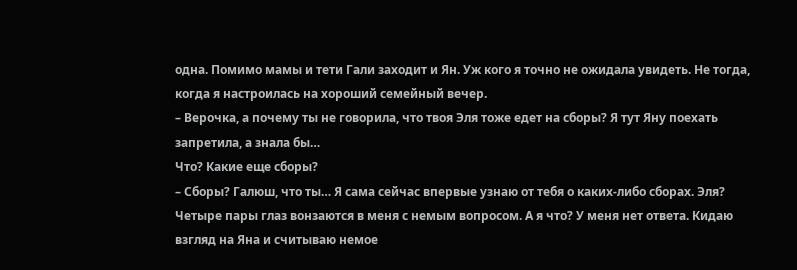одна. Помимо мамы и тети Гали заходит и Ян. Уж кого я точно не ожидала увидеть. Не тогда, когда я настроилась на хороший семейный вечер.
– Верочка, а почему ты не говорила, что твоя Эля тоже едет на сборы? Я тут Яну поехать запретила, а знала бы…
Что? Какие еще сборы?
– Сборы? Галюш, что ты… Я сама сейчас впервые узнаю от тебя о каких-либо сборах. Эля?
Четыре пары глаз вонзаются в меня с немым вопросом. А я что? У меня нет ответа. Кидаю взгляд на Яна и считываю немое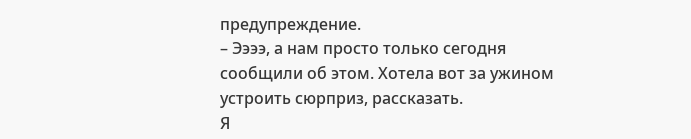предупреждение.
– Ээээ, а нам просто только сегодня сообщили об этом. Хотела вот за ужином устроить сюрприз, рассказать.
Я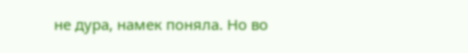не дура, намек поняла. Но во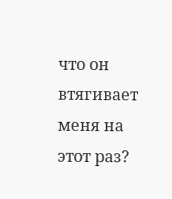что он втягивает меня на этот раз?